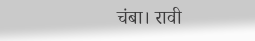चंबा। रावी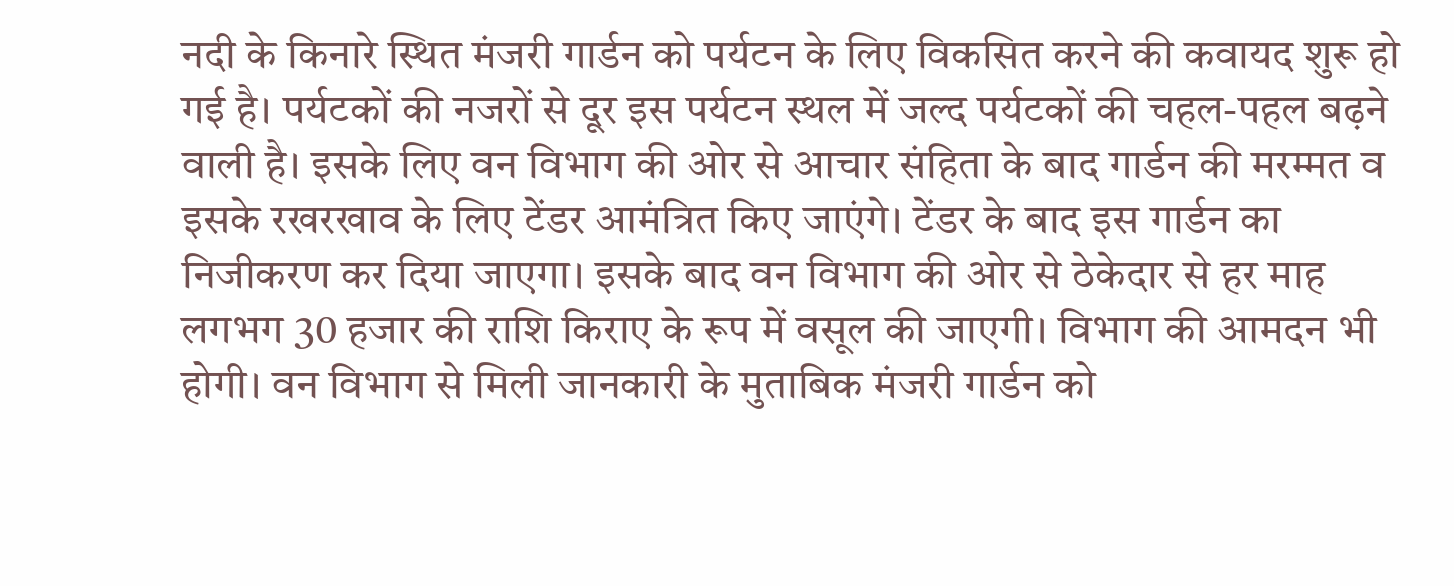नदी के किनारे स्थित मंजरी गार्डन को पर्यटन के लिए विकसित करने की कवायद शुरू हो गई है। पर्यटकों की नजरों से दूर इस पर्यटन स्थल में जल्द पर्यटकों की चहल-पहल बढ़ने वाली है। इसके लिए वन विभाग की ओर से आचार संहिता के बाद गार्डन की मरम्मत व इसके रखरखाव के लिए टेंडर आमंत्रित किए जाएंगे। टेंडर के बाद इस गार्डन का निजीकरण कर दिया जाएगा। इसके बाद वन विभाग की ओर से ठेकेदार से हर माह लगभग 30 हजार की राशि किराए के रूप में वसूल की जाएगी। विभाग की आमदन भी होगी। वन विभाग से मिली जानकारी के मुताबिक मंजरी गार्डन को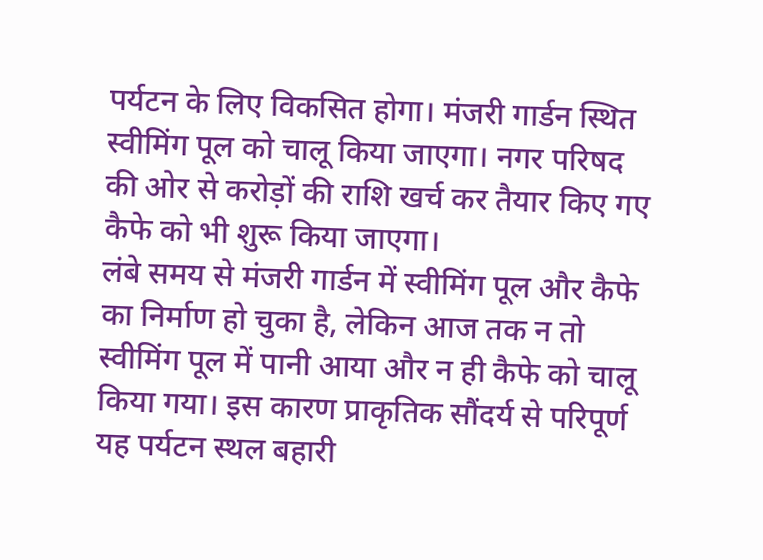पर्यटन के लिए विकसित होगा। मंजरी गार्डन स्थित स्वीमिंग पूल को चालू किया जाएगा। नगर परिषद की ओर से करोड़ों की राशि खर्च कर तैयार किए गए कैफे को भी शुरू किया जाएगा।
लंबे समय से मंजरी गार्डन में स्वीमिंग पूल और कैफे का निर्माण हो चुका है, लेकिन आज तक न तो स्वीमिंग पूल में पानी आया और न ही कैफे को चालू किया गया। इस कारण प्राकृतिक सौंदर्य से परिपूर्ण यह पर्यटन स्थल बहारी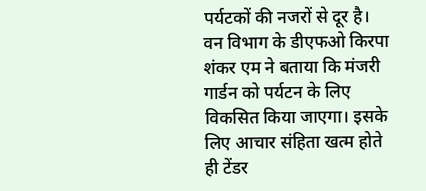पर्यटकों की नजरों से दूर है। वन विभाग के डीएफओ किरपा शंकर एम ने बताया कि मंजरी गार्डन को पर्यटन के लिए विकसित किया जाएगा। इसके लिए आचार संहिता खत्म होते ही टेंडर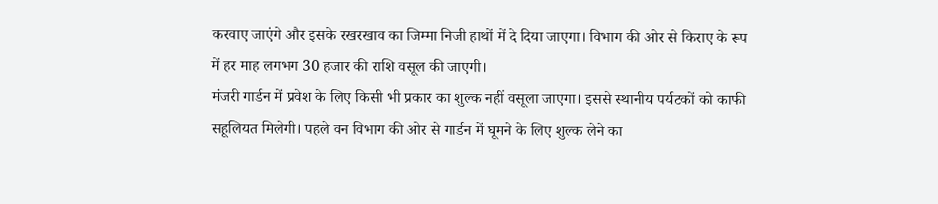करवाए जाएंगे और इसके रखरखाव का जिम्मा निजी हाथों में दे दिया जाएगा। विभाग की ओर से किराए के रूप में हर माह लगभग 30 हजार की राशि वसूल की जाएगी।
मंजरी गार्डन में प्रवेश के लिए किसी भी प्रकार का शुल्क नहीं वसूला जाएगा। इससे स्थानीय पर्यटकों को काफी सहूलियत मिलेगी। पहले वन विभाग की ओर से गार्डन में घूमने के लिए शुल्क लेने का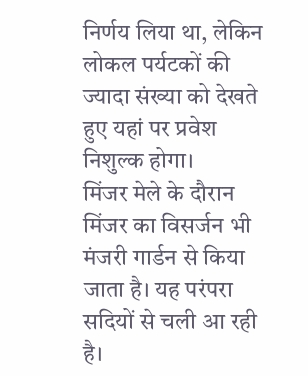निर्णय लिया था, लेकिन लोकल पर्यटकों की ज्यादा संख्या को देखते हुए यहां पर प्रवेश निशुल्क होगा।
मिंजर मेले के दौरान मिंजर का विसर्जन भी मंजरी गार्डन से किया जाता है। यह परंपरा सदियों से चली आ रही है।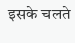इसके चलते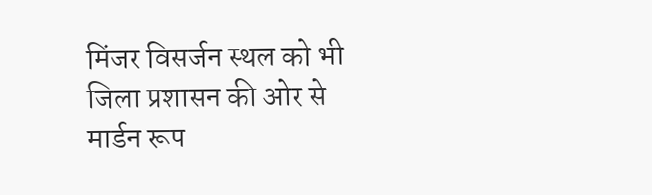मिंजर विसर्जन स्थल को भी जिला प्रशासन की ओर से मार्डन रूप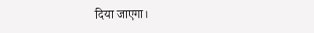दिया जाएगा।